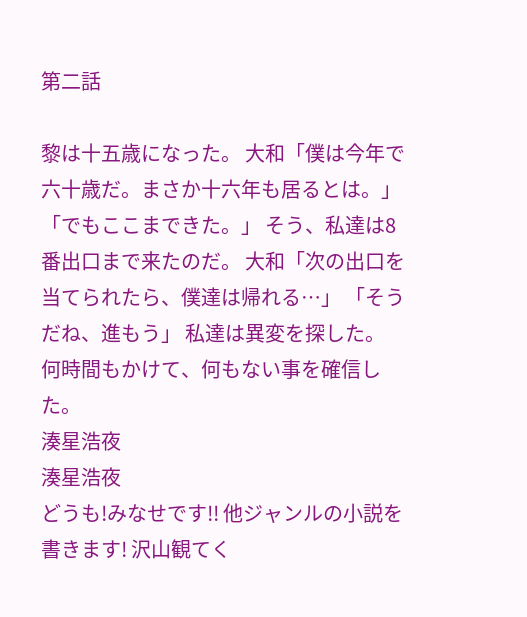第二話

黎は十五歳になった。 大和「僕は今年で六十歳だ。まさか十六年も居るとは。」 「でもここまできた。」 そう、私達は8番出口まで来たのだ。 大和「次の出口を当てられたら、僕達は帰れる…」 「そうだね、進もう」 私達は異変を探した。 何時間もかけて、何もない事を確信した。
湊星浩夜
湊星浩夜
どうも!みなせです!! 他ジャンルの小説を書きます! 沢山観てく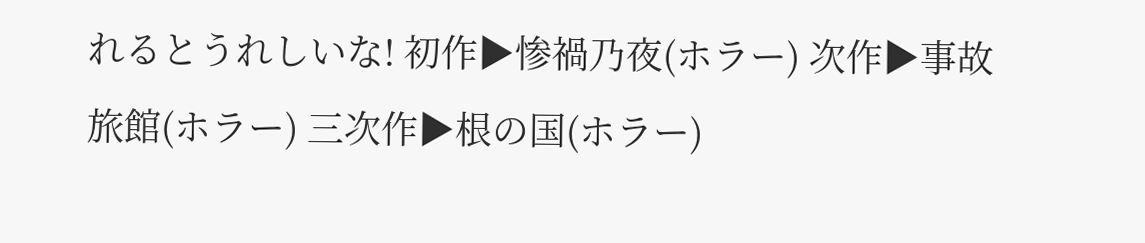れるとうれしいな! 初作▶惨禍乃夜(ホラー) 次作▶事故旅館(ホラー) 三次作▶根の国(ホラー)